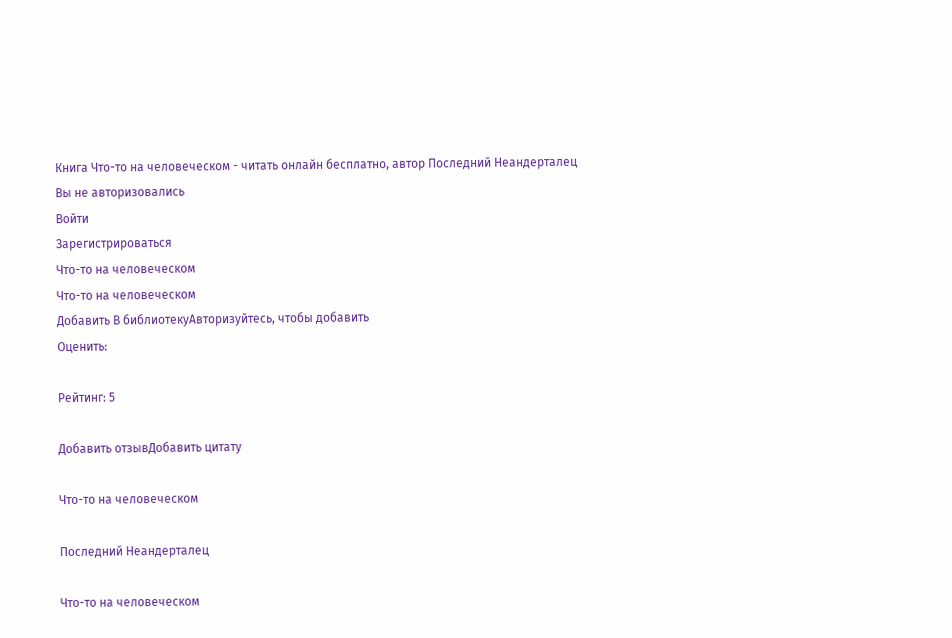Книга Что-то на человеческом - читать онлайн бесплатно, автор Последний Неандерталец
Вы не авторизовались
Войти
Зарегистрироваться
Что-то на человеческом
Что-то на человеческом
Добавить В библиотекуАвторизуйтесь, чтобы добавить
Оценить:

Рейтинг: 5

Добавить отзывДобавить цитату

Что-то на человеческом

Последний Неандерталец

Что-то на человеческом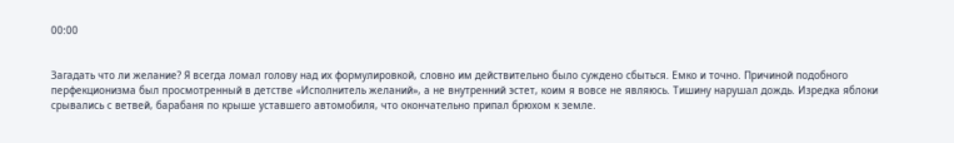00:00


Загадать что ли желание? Я всегда ломал голову над их формулировкой, словно им действительно было суждено сбыться. Емко и точно. Причиной подобного перфекционизма был просмотренный в детстве «Исполнитель желаний», а не внутренний эстет, коим я вовсе не являюсь. Тишину нарушал дождь. Изредка яблоки срывались с ветвей, барабаня по крыше уставшего автомобиля, что окончательно припал брюхом к земле.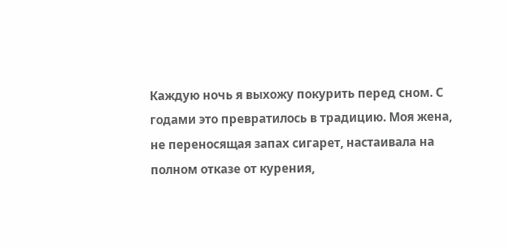Каждую ночь я выхожу покурить перед сном. С годами это превратилось в традицию. Моя жена, не переносящая запах сигарет, настаивала на полном отказе от курения,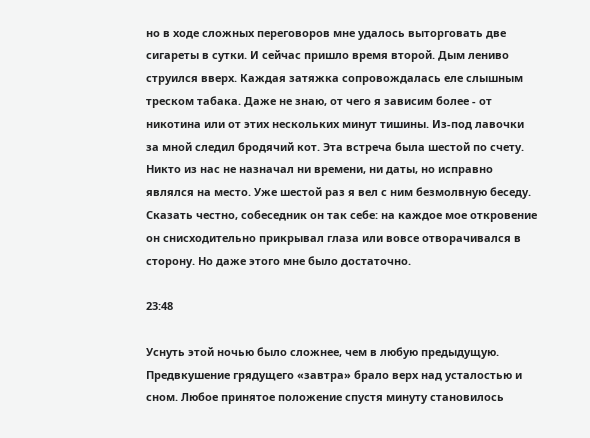но в ходе сложных переговоров мне удалось выторговать две сигареты в сутки. И сейчас пришло время второй. Дым лениво струился вверх. Каждая затяжка сопровождалась еле слышным треском табака. Даже не знаю, от чего я зависим более - от никотина или от этих нескольких минут тишины. Из-под лавочки за мной следил бродячий кот. Эта встреча была шестой по счету. Никто из нас не назначал ни времени, ни даты, но исправно являлся на место. Уже шестой раз я вел с ним безмолвную беседу. Сказать честно, собеседник он так себе: на каждое мое откровение он снисходительно прикрывал глаза или вовсе отворачивался в сторону. Но даже этого мне было достаточно.

23:48

Уснуть этой ночью было сложнее, чем в любую предыдущую. Предвкушение грядущего «завтра» брало верх над усталостью и сном. Любое принятое положение спустя минуту становилось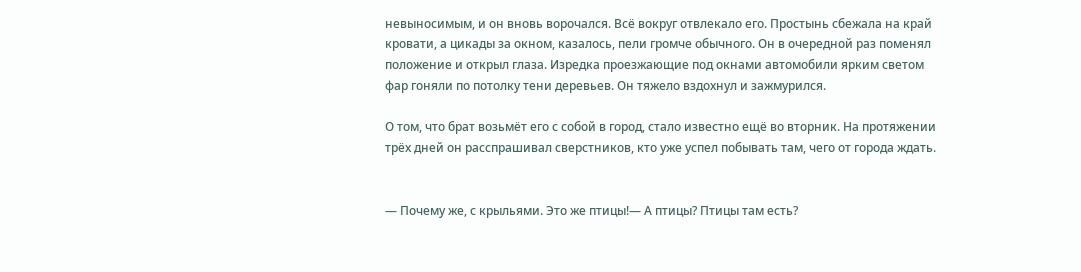невыносимым, и он вновь ворочался. Всё вокруг отвлекало его. Простынь сбежала на край кровати, а цикады за окном, казалось, пели громче обычного. Он в очередной раз поменял положение и открыл глаза. Изредка проезжающие под окнами автомобили ярким светом фар гоняли по потолку тени деревьев. Он тяжело вздохнул и зажмурился.

О том, что брат возьмёт его с собой в город, стало известно ещё во вторник. На протяжении трёх дней он расспрашивал сверстников, кто уже успел побывать там, чего от города ждать.


— Почему же, с крыльями. Это же птицы!— А птицы? Птицы там есть?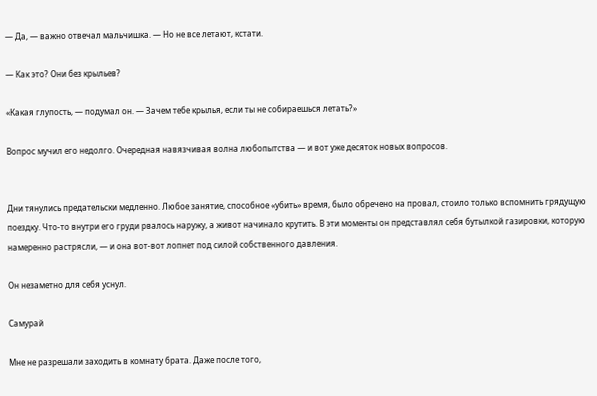— Да, — важно отвечал мальчишка. — Но не все летают, кстати.

— Как это? Они без крыльев?

«Какая глупость, — подумал он. — Зачем тебе крылья, если ты не собираешься летать?»

Вопрос мучил его недолго. Очередная навязчивая волна любопытства — и вот уже десяток новых вопросов.


Дни тянулись предательски медленно. Любое занятие, способное «убить» время, было обречено на провал, стоило только вспомнить грядущую поездку. Что-то внутри его груди рвалось наружу, а живот начинало крутить. В эти моменты он представлял себя бутылкой газировки, которую намеренно растрясли, — и она вот-вот лопнет под силой собственного давления.

Он незаметно для себя уснул.

Самурай

Мне не разрешали заходить в комнату брата. Даже после того,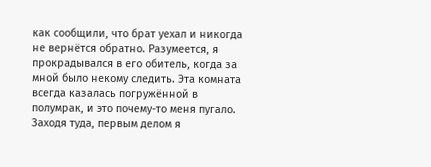как сообщили, что брат уехал и никогда не вернётся обратно. Разумеется, я прокрадывался в его обитель, когда за мной было некому следить. Эта комната всегда казалась погружённой в полумрак, и это почему-то меня пугало. Заходя туда, первым делом я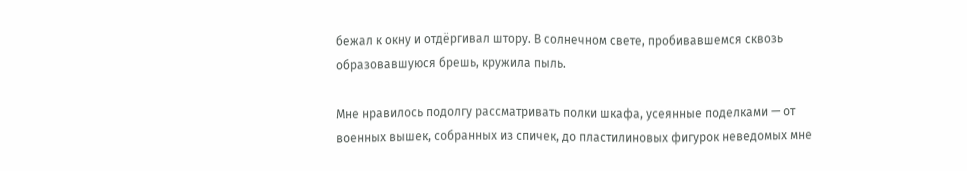бежал к окну и отдёргивал штору. В солнечном свете, пробивавшемся сквозь образовавшуюся брешь, кружила пыль.

Мне нравилось подолгу рассматривать полки шкафа, усеянные поделками — от военных вышек, собранных из спичек, до пластилиновых фигурок неведомых мне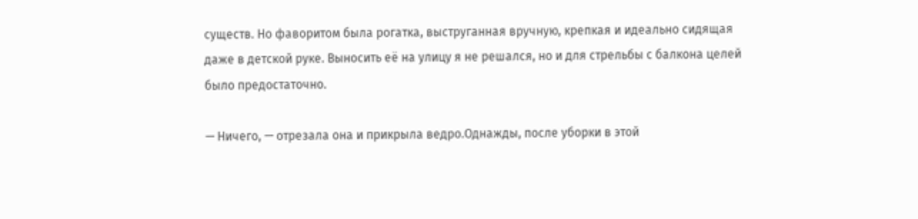существ. Но фаворитом была рогатка, выструганная вручную, крепкая и идеально сидящая даже в детской руке. Выносить её на улицу я не решался, но и для стрельбы с балкона целей было предостаточно.

— Ничего, — отрезала она и прикрыла ведро.Однажды, после уборки в этой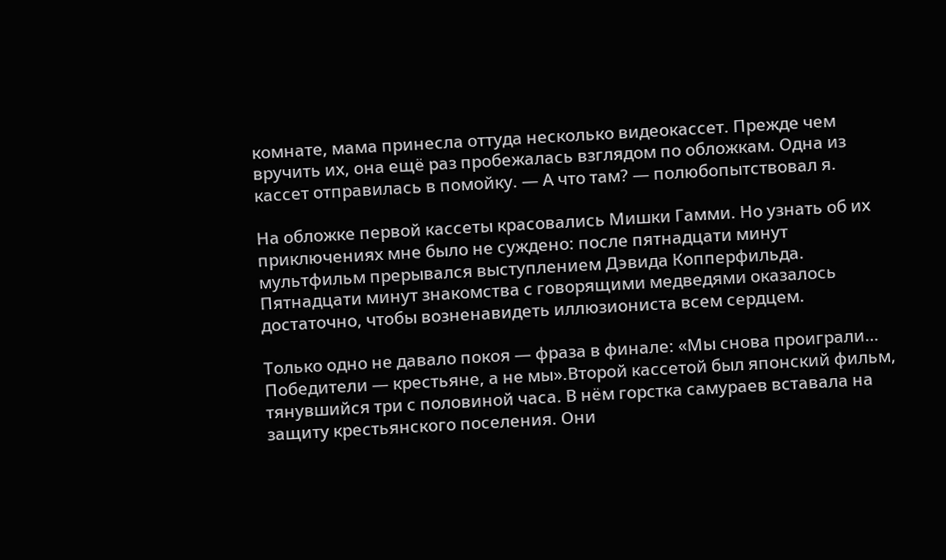комнате, мама принесла оттуда несколько видеокассет. Прежде чем вручить их, она ещё раз пробежалась взглядом по обложкам. Одна из кассет отправилась в помойку. — А что там? — полюбопытствовал я.

На обложке первой кассеты красовались Мишки Гамми. Но узнать об их приключениях мне было не суждено: после пятнадцати минут мультфильм прерывался выступлением Дэвида Копперфильда. Пятнадцати минут знакомства с говорящими медведями оказалось достаточно, чтобы возненавидеть иллюзиониста всем сердцем.

Только одно не давало покоя — фраза в финале: «Мы снова проиграли… Победители — крестьяне, а не мы».Второй кассетой был японский фильм, тянувшийся три с половиной часа. В нём горстка самураев вставала на защиту крестьянского поселения. Они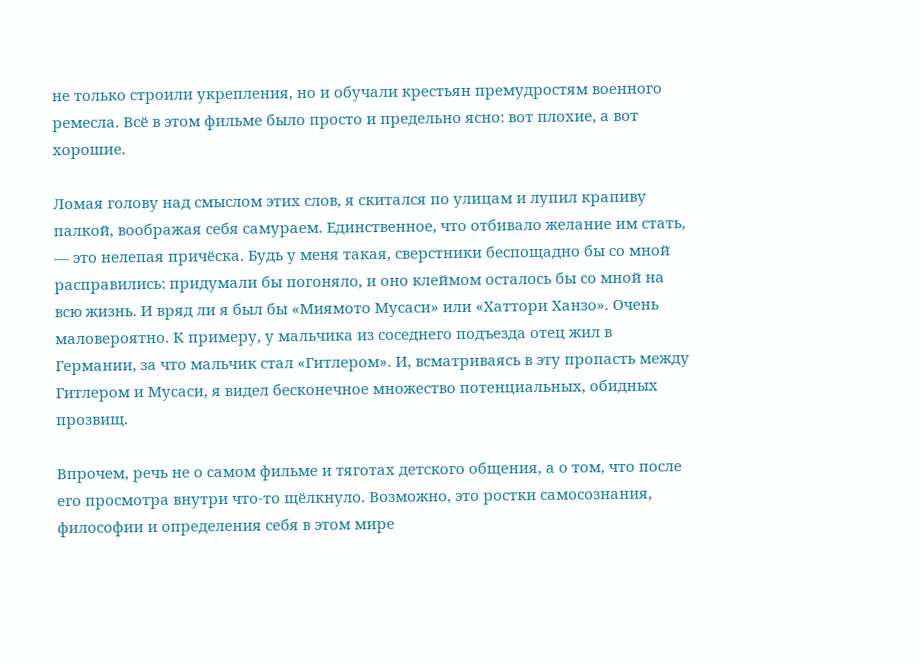не только строили укрепления, но и обучали крестьян премудростям военного ремесла. Всё в этом фильме было просто и предельно ясно: вот плохие, а вот хорошие.

Ломая голову над смыслом этих слов, я скитался по улицам и лупил крапиву палкой, воображая себя самураем. Единственное, что отбивало желание им стать, — это нелепая причёска. Будь у меня такая, сверстники беспощадно бы со мной расправились: придумали бы погоняло, и оно клеймом осталось бы со мной на всю жизнь. И вряд ли я был бы «Миямото Мусаси» или «Хаттори Ханзо». Очень маловероятно. К примеру, у мальчика из соседнего подъезда отец жил в Германии, за что мальчик стал «Гитлером». И, всматриваясь в эту пропасть между Гитлером и Мусаси, я видел бесконечное множество потенциальных, обидных прозвищ.

Впрочем, речь не о самом фильме и тяготах детского общения, а о том, что после его просмотра внутри что-то щёлкнуло. Возможно, это ростки самосознания, философии и определения себя в этом мире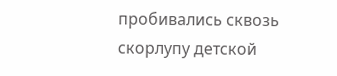пробивались сквозь скорлупу детской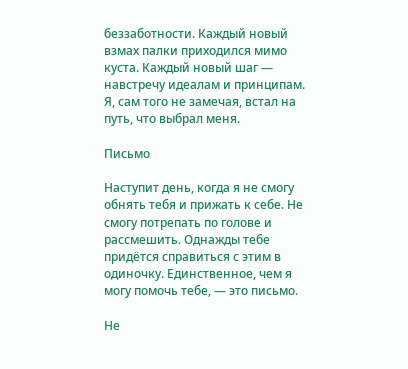беззаботности. Каждый новый взмах палки приходился мимо куста. Каждый новый шаг — навстречу идеалам и принципам. Я, сам того не замечая, встал на путь, что выбрал меня.

Письмо

Наступит день, когда я не смогу обнять тебя и прижать к себе. Не смогу потрепать по голове и рассмешить. Однажды тебе придётся справиться с этим в одиночку. Единственное, чем я могу помочь тебе, — это письмо.

Не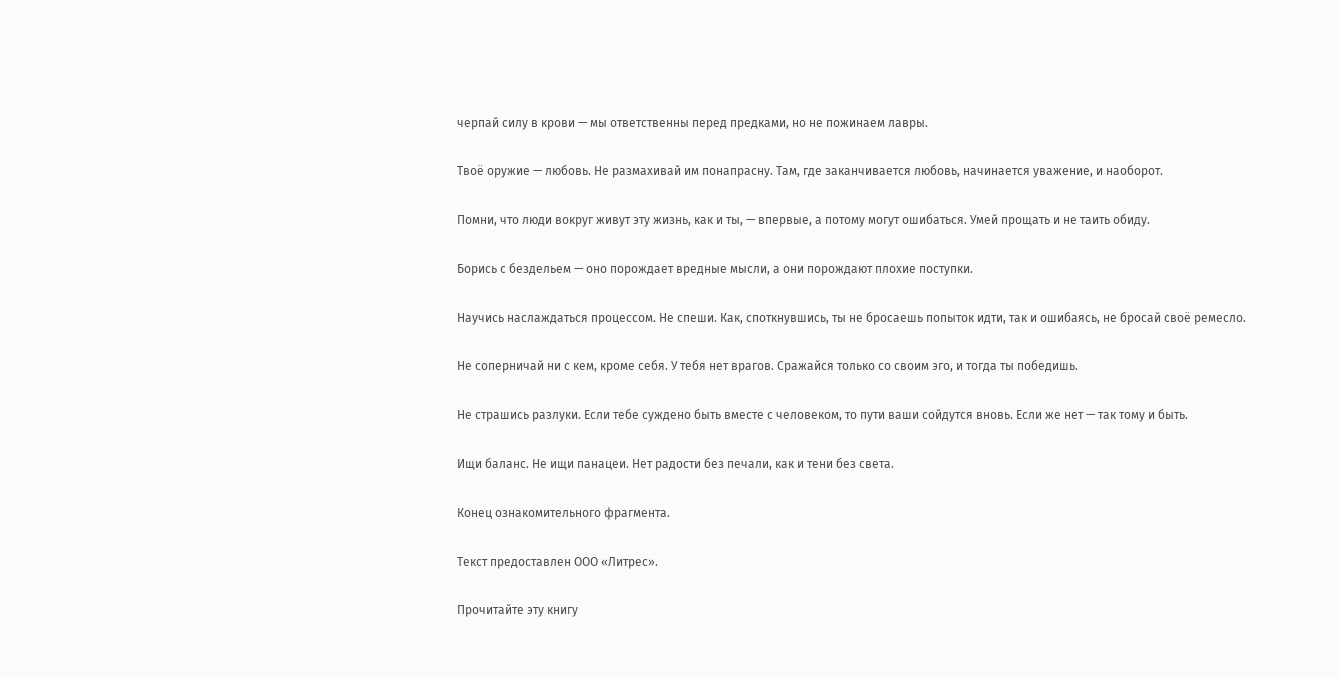черпай силу в крови — мы ответственны перед предками, но не пожинаем лавры.

Твоё оружие — любовь. Не размахивай им понапрасну. Там, где заканчивается любовь, начинается уважение, и наоборот.

Помни, что люди вокруг живут эту жизнь, как и ты, — впервые, а потому могут ошибаться. Умей прощать и не таить обиду.

Борись с бездельем — оно порождает вредные мысли, а они порождают плохие поступки.

Научись наслаждаться процессом. Не спеши. Как, споткнувшись, ты не бросаешь попыток идти, так и ошибаясь, не бросай своё ремесло.

Не соперничай ни с кем, кроме себя. У тебя нет врагов. Сражайся только со своим эго, и тогда ты победишь.

Не страшись разлуки. Если тебе суждено быть вместе с человеком, то пути ваши сойдутся вновь. Если же нет — так тому и быть.

Ищи баланс. Не ищи панацеи. Нет радости без печали, как и тени без света.

Конец ознакомительного фрагмента.

Текст предоставлен ООО «Литрес».

Прочитайте эту книгу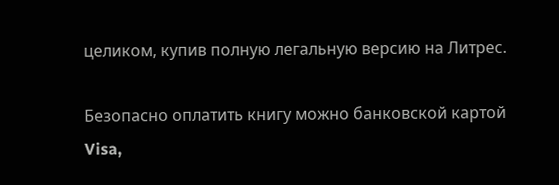целиком, купив полную легальную версию на Литрес.

Безопасно оплатить книгу можно банковской картой Visa,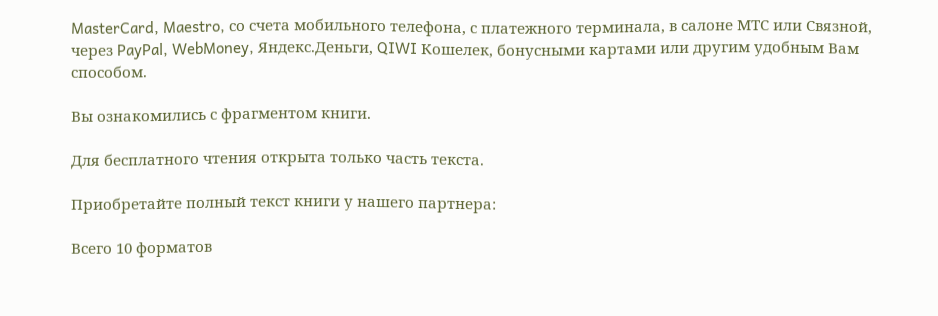MasterCard, Maestro, со счета мобильного телефона, с платежного терминала, в салоне МТС или Связной, через PayPal, WebMoney, Яндекс.Деньги, QIWI Кошелек, бонусными картами или другим удобным Вам способом.

Вы ознакомились с фрагментом книги.

Для бесплатного чтения открыта только часть текста.

Приобретайте полный текст книги у нашего партнера:

Всего 10 форматов